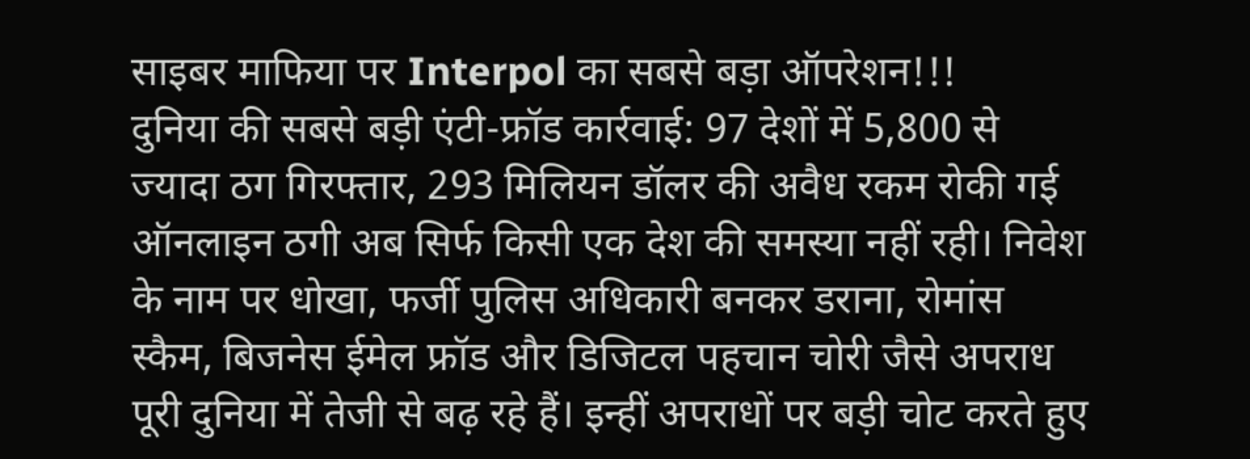साइबर माफिया पर Interpol का सबसे बड़ा ऑपरेशन!!!
दुनिया की सबसे बड़ी एंटी-फ्रॉड कार्रवाई: 97 देशों में 5,800 से ज्यादा ठग गिरफ्तार, 293 मिलियन डॉलर की अवैध रकम रोकी गई
ऑनलाइन ठगी अब सिर्फ किसी एक देश की समस्या नहीं रही। निवेश के नाम पर धोखा, फर्जी पुलिस अधिकारी बनकर डराना, रोमांस स्कैम, बिजनेस ईमेल फ्रॉड और डिजिटल पहचान चोरी जैसे अपराध पूरी दुनिया में तेजी से बढ़ रहे हैं। इन्हीं अपराधों पर बड़ी चोट करते हुए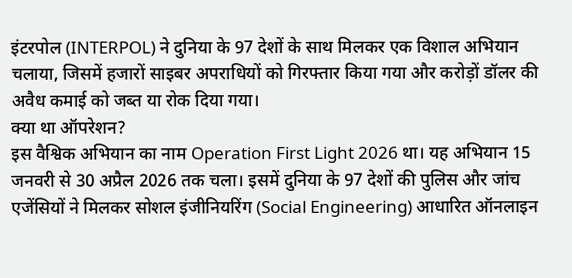इंटरपोल (INTERPOL) ने दुनिया के 97 देशों के साथ मिलकर एक विशाल अभियान चलाया, जिसमें हजारों साइबर अपराधियों को गिरफ्तार किया गया और करोड़ों डॉलर की अवैध कमाई को जब्त या रोक दिया गया।
क्या था ऑपरेशन?
इस वैश्विक अभियान का नाम Operation First Light 2026 था। यह अभियान 15 जनवरी से 30 अप्रैल 2026 तक चला। इसमें दुनिया के 97 देशों की पुलिस और जांच एजेंसियों ने मिलकर सोशल इंजीनियरिंग (Social Engineering) आधारित ऑनलाइन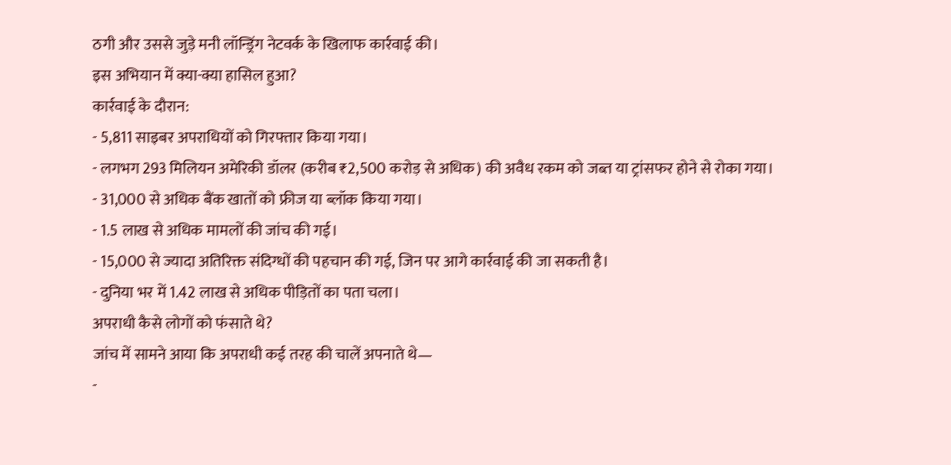ठगी और उससे जुड़े मनी लॉन्ड्रिंग नेटवर्क के खिलाफ कार्रवाई की।
इस अभियान में क्या-क्या हासिल हुआ?
कार्रवाई के दौरान:
- 5,811 साइबर अपराधियों को गिरफ्तार किया गया।
- लगभग 293 मिलियन अमेरिकी डॉलर (करीब ₹2,500 करोड़ से अधिक) की अवैध रकम को जब्त या ट्रांसफर होने से रोका गया।
- 31,000 से अधिक बैंक खातों को फ्रीज या ब्लॉक किया गया।
- 1.5 लाख से अधिक मामलों की जांच की गई।
- 15,000 से ज्यादा अतिरिक्त संदिग्धों की पहचान की गई, जिन पर आगे कार्रवाई की जा सकती है।
- दुनिया भर में 1.42 लाख से अधिक पीड़ितों का पता चला।
अपराधी कैसे लोगों को फंसाते थे?
जांच में सामने आया कि अपराधी कई तरह की चालें अपनाते थे—
-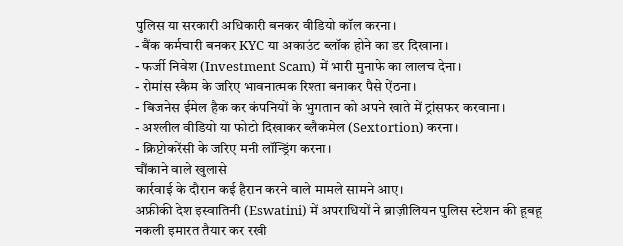पुलिस या सरकारी अधिकारी बनकर वीडियो कॉल करना।
- बैंक कर्मचारी बनकर KYC या अकाउंट ब्लॉक होने का डर दिखाना।
- फर्जी निवेश (Investment Scam) में भारी मुनाफे का लालच देना।
- रोमांस स्कैम के जरिए भावनात्मक रिश्ता बनाकर पैसे ऐंठना।
- बिजनेस ईमेल हैक कर कंपनियों के भुगतान को अपने खाते में ट्रांसफर करवाना।
- अश्लील वीडियो या फोटो दिखाकर ब्लैकमेल (Sextortion) करना।
- क्रिप्टोकरेंसी के जरिए मनी लॉन्ड्रिंग करना।
चौंकाने वाले खुलासे
कार्रवाई के दौरान कई हैरान करने वाले मामले सामने आए।
अफ्रीकी देश इस्वातिनी (Eswatini) में अपराधियों ने ब्राज़ीलियन पुलिस स्टेशन की हूबहू नकली इमारत तैयार कर रखी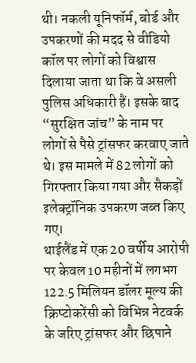थी। नकली यूनिफॉर्म, बोर्ड और उपकरणों की मदद से वीडियो कॉल पर लोगों को विश्वास दिलाया जाता था कि वे असली पुलिस अधिकारी हैं। इसके बाद “सुरक्षित जांच” के नाम पर लोगों से पैसे ट्रांसफर करवाए जाते थे। इस मामले में 82 लोगों को गिरफ्तार किया गया और सैकड़ों इलेक्ट्रॉनिक उपकरण जब्त किए गए।
थाईलैंड में एक 20 वर्षीय आरोपी पर केवल 10 महीनों में लगभग 122.5 मिलियन डॉलर मूल्य की क्रिप्टोकरेंसी को विभिन्न नेटवर्क के जरिए ट्रांसफर और छिपाने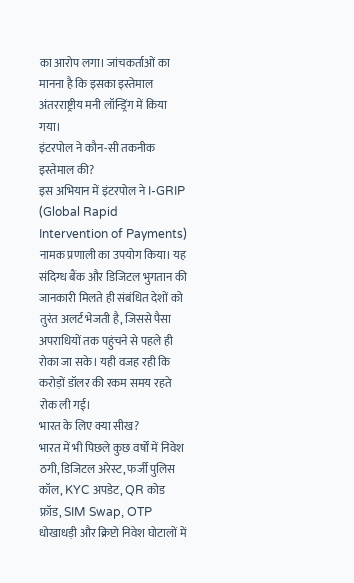का आरोप लगा। जांचकर्ताओं का मानना है कि इसका इस्तेमाल अंतरराष्ट्रीय मनी लॉन्ड्रिंग में किया गया।
इंटरपोल ने कौन-सी तकनीक इस्तेमाल की?
इस अभियान में इंटरपोल ने I-GRIP (Global Rapid Intervention of Payments) नामक प्रणाली का उपयोग किया। यह संदिग्ध बैंक और डिजिटल भुगतान की जानकारी मिलते ही संबंधित देशों को तुरंत अलर्ट भेजती है, जिससे पैसा अपराधियों तक पहुंचने से पहले ही रोका जा सके। यही वजह रही कि करोड़ों डॉलर की रकम समय रहते रोक ली गई।
भारत के लिए क्या सीख?
भारत में भी पिछले कुछ वर्षों में निवेश ठगी, डिजिटल अरेस्ट, फर्जी पुलिस कॉल, KYC अपडेट, QR कोड फ्रॉड, SIM Swap, OTP धोखाधड़ी और क्रिप्टो निवेश घोटालों में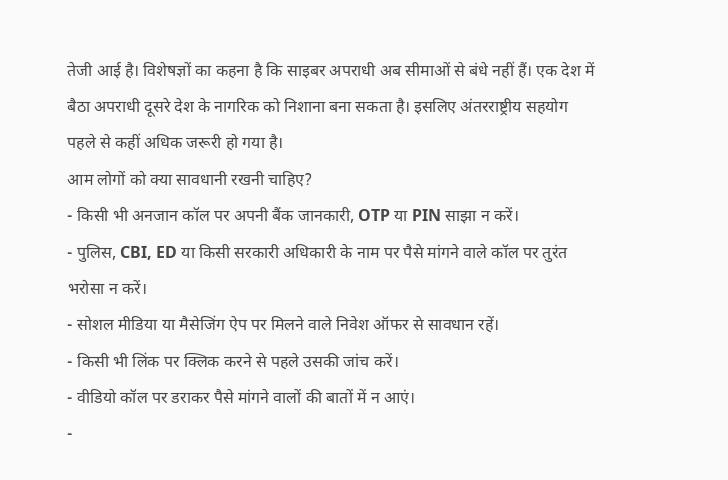तेजी आई है। विशेषज्ञों का कहना है कि साइबर अपराधी अब सीमाओं से बंधे नहीं हैं। एक देश में बैठा अपराधी दूसरे देश के नागरिक को निशाना बना सकता है। इसलिए अंतरराष्ट्रीय सहयोग पहले से कहीं अधिक जरूरी हो गया है।
आम लोगों को क्या सावधानी रखनी चाहिए?
- किसी भी अनजान कॉल पर अपनी बैंक जानकारी, OTP या PIN साझा न करें।
- पुलिस, CBI, ED या किसी सरकारी अधिकारी के नाम पर पैसे मांगने वाले कॉल पर तुरंत भरोसा न करें।
- सोशल मीडिया या मैसेजिंग ऐप पर मिलने वाले निवेश ऑफर से सावधान रहें।
- किसी भी लिंक पर क्लिक करने से पहले उसकी जांच करें।
- वीडियो कॉल पर डराकर पैसे मांगने वालों की बातों में न आएं।
-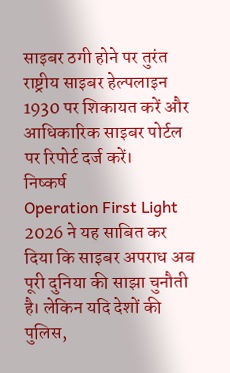साइबर ठगी होने पर तुरंत राष्ट्रीय साइबर हेल्पलाइन 1930 पर शिकायत करें और आधिकारिक साइबर पोर्टल पर रिपोर्ट दर्ज करें।
निष्कर्ष
Operation First Light 2026 ने यह साबित कर दिया कि साइबर अपराध अब पूरी दुनिया की साझा चुनौती है। लेकिन यदि देशों की पुलिस,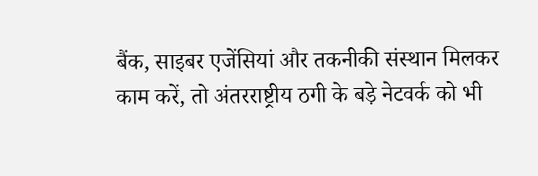बैंक, साइबर एजेंसियां और तकनीकी संस्थान मिलकर काम करें, तो अंतरराष्ट्रीय ठगी के बड़े नेटवर्क को भी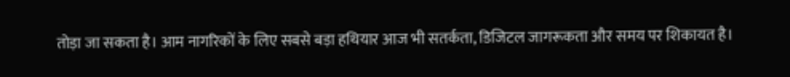तोड़ा जा सकता है। आम नागरिकों के लिए सबसे बड़ा हथियार आज भी सतर्कता, डिजिटल जागरूकता और समय पर शिकायत है।